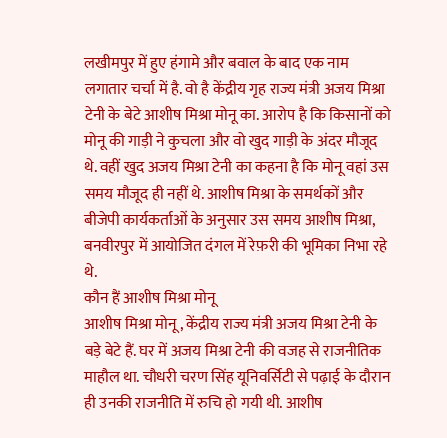लखीमपुर में हुए हंगामे और बवाल के बाद एक नाम लगातार चर्चा में है. वो है केंद्रीय गृह राज्य मंत्री अजय मिश्रा टेनी के बेटे आशीष मिश्रा मोनू का. आरोप है कि किसानों को मोनू की गाड़ी ने कुचला और वो खुद गाड़ी के अंदर मौजूद थे. वहीं खुद अजय मिश्रा टेनी का कहना है कि मोनू वहां उस समय मौजूद ही नहीं थे. आशीष मिश्रा के समर्थकों और बीजेपी कार्यकर्ताओं के अनुसार उस समय आशीष मिश्रा, बनवीरपुर में आयोजित दंगल में रेफ़री की भूमिका निभा रहे थे.
कौन हैं आशीष मिश्रा मोनू
आशीष मिश्रा मोनू, केंद्रीय राज्य मंत्री अजय मिश्रा टेनी के बड़े बेटे हैं. घर में अजय मिश्रा टेनी की वजह से राजनीतिक माहौल था. चौधरी चरण सिंह यूनिवर्सिटी से पढ़ाई के दौरान ही उनकी राजनीति में रुचि हो गयी थी. आशीष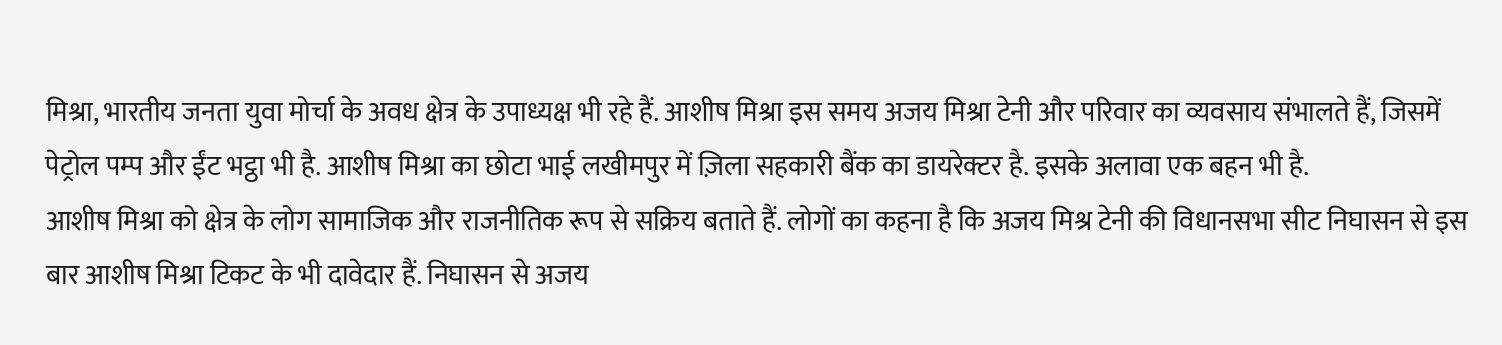मिश्रा, भारतीय जनता युवा मोर्चा के अवध क्षेत्र के उपाध्यक्ष भी रहे हैं. आशीष मिश्रा इस समय अजय मिश्रा टेनी और परिवार का व्यवसाय संभालते हैं, जिसमें पेट्रोल पम्प और ईंट भट्ठा भी है. आशीष मिश्रा का छोटा भाई लखीमपुर में ज़िला सहकारी बैंक का डायरेक्टर है. इसके अलावा एक बहन भी है.
आशीष मिश्रा को क्षेत्र के लोग सामाजिक और राजनीतिक रूप से सक्रिय बताते हैं. लोगों का कहना है कि अजय मिश्र टेनी की विधानसभा सीट निघासन से इस बार आशीष मिश्रा टिकट के भी दावेदार हैं. निघासन से अजय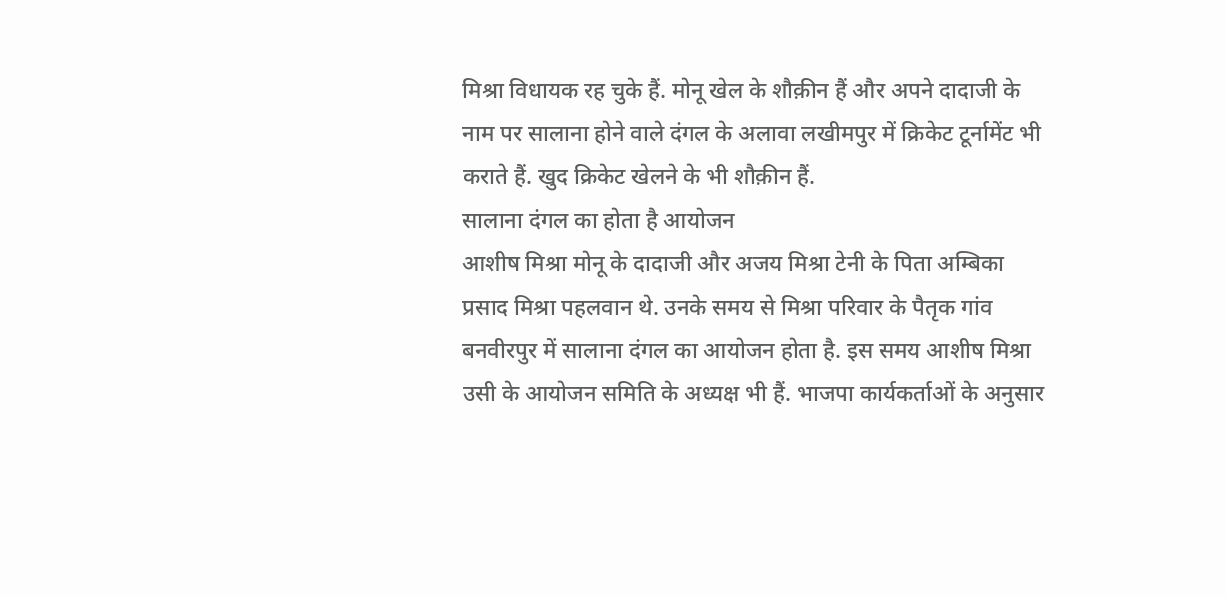मिश्रा विधायक रह चुके हैं. मोनू खेल के शौक़ीन हैं और अपने दादाजी के नाम पर सालाना होने वाले दंगल के अलावा लखीमपुर में क्रिकेट टूर्नामेंट भी कराते हैं. खुद क्रिकेट खेलने के भी शौक़ीन हैं.
सालाना दंगल का होता है आयोजन
आशीष मिश्रा मोनू के दादाजी और अजय मिश्रा टेनी के पिता अम्बिका प्रसाद मिश्रा पहलवान थे. उनके समय से मिश्रा परिवार के पैतृक गांव बनवीरपुर में सालाना दंगल का आयोजन होता है. इस समय आशीष मिश्रा उसी के आयोजन समिति के अध्यक्ष भी हैं. भाजपा कार्यकर्ताओं के अनुसार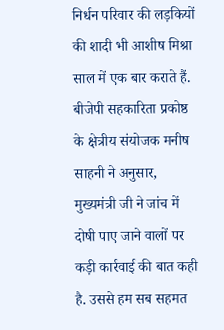निर्धन परिवार की लड़कियों की शादी भी आशीष मिश्रा साल में एक बार कराते हैं.
बीजेपी सहकारिता प्रकोष्ठ के क्षेत्रीय संयोजक मनीष साहनी ने अनुसार, मुख्यमंत्री जी ने जांच में दोषी पाए जाने वालों पर कड़ी कार्रवाई की बात कही है. उससे हम सब सहमत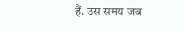हैं. उस समय जब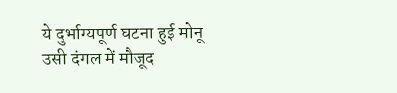ये दुर्भाग्यपूर्ण घटना हुई मोनू उसी दंगल में मौजूद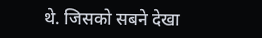थे. जिसको सबने देखा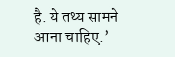है. ये तथ्य सामने आना चाहिए.’